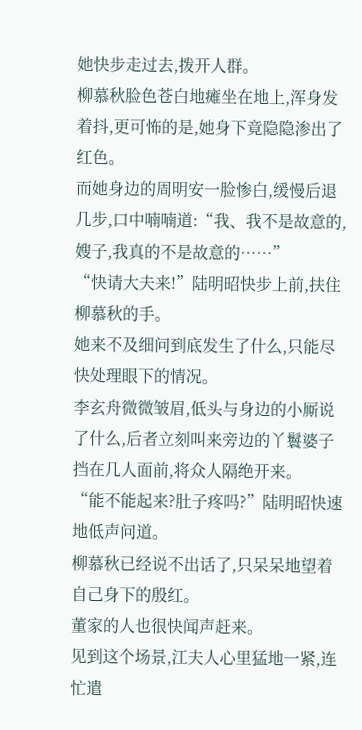她快步走过去,拨开人群。
柳慕秋脸色苍白地瘫坐在地上,浑身发着抖,更可怖的是,她身下竟隐隐渗出了红色。
而她身边的周明安一脸惨白,缓慢后退几步,口中喃喃道:“我、我不是故意的,嫂子,我真的不是故意的……”
“快请大夫来!”陆明昭快步上前,扶住柳慕秋的手。
她来不及细问到底发生了什么,只能尽快处理眼下的情况。
李玄舟微微皱眉,低头与身边的小厮说了什么,后者立刻叫来旁边的丫鬟婆子挡在几人面前,将众人隔绝开来。
“能不能起来?肚子疼吗?”陆明昭快速地低声问道。
柳慕秋已经说不出话了,只呆呆地望着自己身下的殷红。
董家的人也很快闻声赶来。
见到这个场景,江夫人心里猛地一紧,连忙遣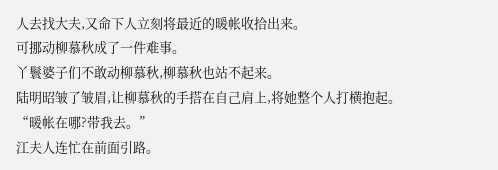人去找大夫,又命下人立刻将最近的暖帐收拾出来。
可挪动柳慕秋成了一件难事。
丫鬟婆子们不敢动柳慕秋,柳慕秋也站不起来。
陆明昭皱了皱眉,让柳慕秋的手搭在自己肩上,将她整个人打横抱起。
“暖帐在哪?带我去。”
江夫人连忙在前面引路。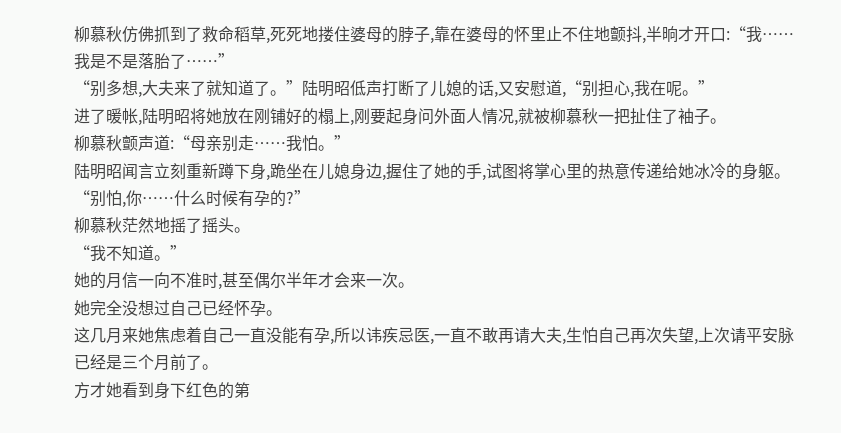柳慕秋仿佛抓到了救命稻草,死死地搂住婆母的脖子,靠在婆母的怀里止不住地颤抖,半晌才开口:“我……我是不是落胎了……”
“别多想,大夫来了就知道了。”陆明昭低声打断了儿媳的话,又安慰道,“别担心,我在呢。”
进了暖帐,陆明昭将她放在刚铺好的榻上,刚要起身问外面人情况,就被柳慕秋一把扯住了袖子。
柳慕秋颤声道:“母亲别走……我怕。”
陆明昭闻言立刻重新蹲下身,跪坐在儿媳身边,握住了她的手,试图将掌心里的热意传递给她冰冷的身躯。
“别怕,你……什么时候有孕的?”
柳慕秋茫然地摇了摇头。
“我不知道。”
她的月信一向不准时,甚至偶尔半年才会来一次。
她完全没想过自己已经怀孕。
这几月来她焦虑着自己一直没能有孕,所以讳疾忌医,一直不敢再请大夫,生怕自己再次失望,上次请平安脉已经是三个月前了。
方才她看到身下红色的第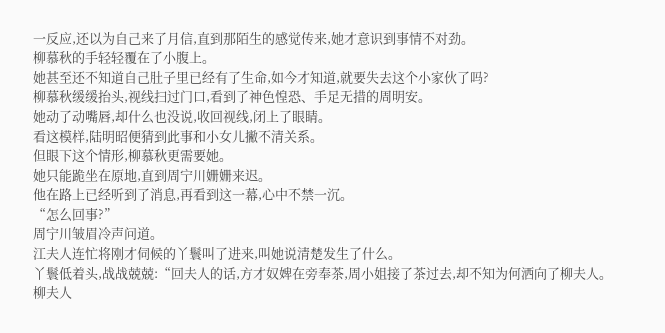一反应,还以为自己来了月信,直到那陌生的感觉传来,她才意识到事情不对劲。
柳慕秋的手轻轻覆在了小腹上。
她甚至还不知道自己肚子里已经有了生命,如今才知道,就要失去这个小家伙了吗?
柳慕秋缓缓抬头,视线扫过门口,看到了神色惶恐、手足无措的周明安。
她动了动嘴唇,却什么也没说,收回视线,闭上了眼睛。
看这模样,陆明昭便猜到此事和小女儿撇不清关系。
但眼下这个情形,柳慕秋更需要她。
她只能跪坐在原地,直到周宁川姗姗来迟。
他在路上已经听到了消息,再看到这一幕,心中不禁一沉。
“怎么回事?”
周宁川皱眉冷声问道。
江夫人连忙将刚才伺候的丫鬟叫了进来,叫她说清楚发生了什么。
丫鬟低着头,战战兢兢:“回夫人的话,方才奴婢在旁奉茶,周小姐接了茶过去,却不知为何洒向了柳夫人。柳夫人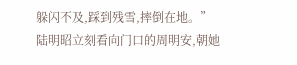躲闪不及,踩到残雪,摔倒在地。”
陆明昭立刻看向门口的周明安,朝她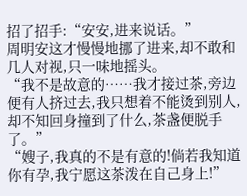招了招手:“安安,进来说话。”
周明安这才慢慢地挪了进来,却不敢和几人对视,只一味地摇头。
“我不是故意的……我才接过茶,旁边便有人挤过去,我只想着不能烫到别人,却不知回身撞到了什么,茶盏便脱手了。”
“嫂子,我真的不是有意的!倘若我知道你有孕,我宁愿这茶泼在自己身上!”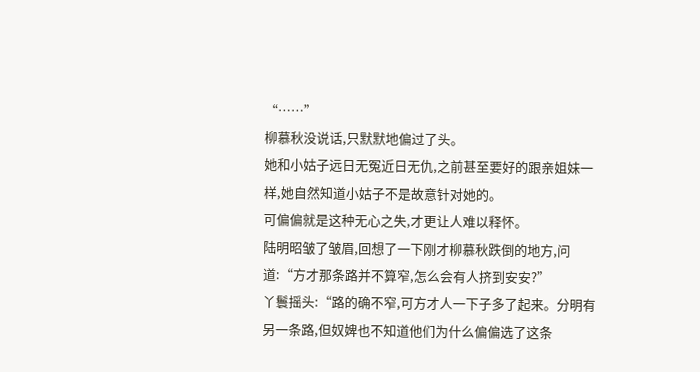“……”
柳慕秋没说话,只默默地偏过了头。
她和小姑子远日无冤近日无仇,之前甚至要好的跟亲姐妹一样,她自然知道小姑子不是故意针对她的。
可偏偏就是这种无心之失,才更让人难以释怀。
陆明昭皱了皱眉,回想了一下刚才柳慕秋跌倒的地方,问道:“方才那条路并不算窄,怎么会有人挤到安安?”
丫鬟摇头:“路的确不窄,可方才人一下子多了起来。分明有另一条路,但奴婢也不知道他们为什么偏偏选了这条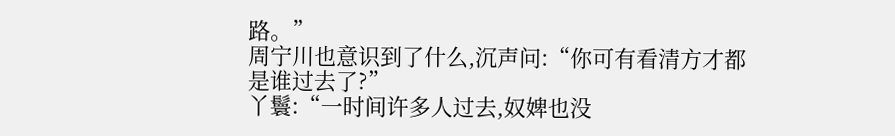路。”
周宁川也意识到了什么,沉声问:“你可有看清方才都是谁过去了?”
丫鬟:“一时间许多人过去,奴婢也没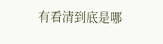有看清到底是哪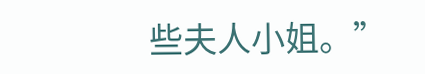些夫人小姐。”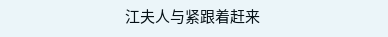江夫人与紧跟着赶来